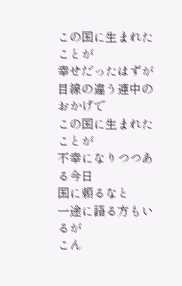この国に生まれたことが
幸せだったはずが
目線の違う連中のおかげで
この国に生まれたことが
不幸になりつつある今日
国に頼るなと
一途に語る方もいるが
こん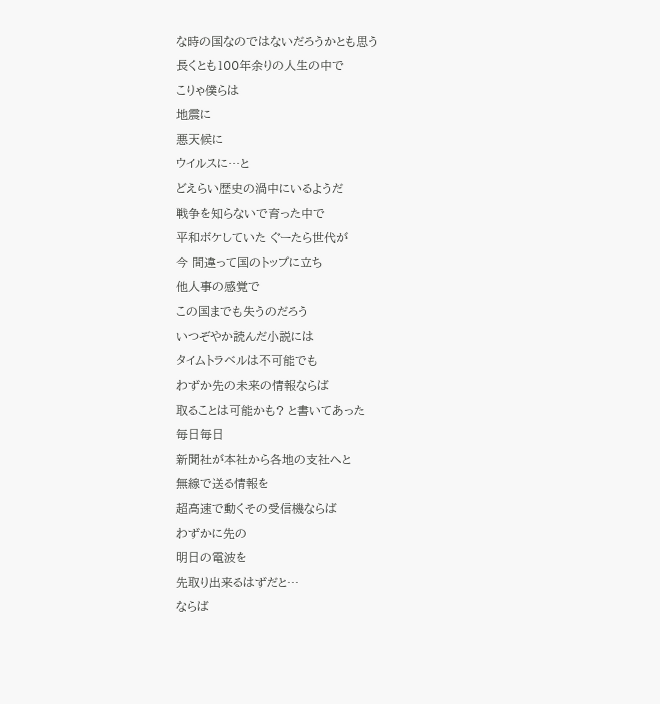な時の国なのではないだろうかとも思う
長くとも100年余りの人生の中で
こりゃ僕らは
地震に
悪天候に
ウイルスに…と
どえらい歴史の渦中にいるようだ
戦争を知らないで育った中で
平和ボケしていた ぐーたら世代が
今 間違って国のトップに立ち
他人事の感覚で
この国までも失うのだろう
いつぞやか読んだ小説には
タイムトラベルは不可能でも
わずか先の未来の情報ならば
取ることは可能かも? と書いてあった
毎日毎日
新聞社が本社から各地の支社へと
無線で送る情報を
超高速で動くその受信機ならば
わずかに先の
明日の電波を
先取り出来るはずだと…
ならば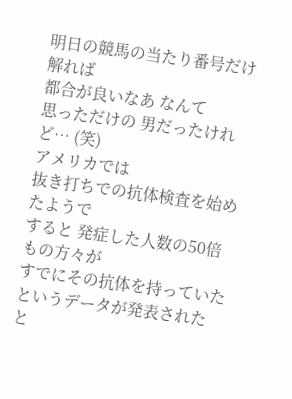明日の競馬の当たり番号だけ解れば
都合が良いなあ なんて
思っただけの 男だったけれど… (笑)
アメリカでは
抜き打ちでの抗体検査を始めたようで
すると 発症した人数の50倍もの方々が
すでにその抗体を持っていたというデータが発表された
と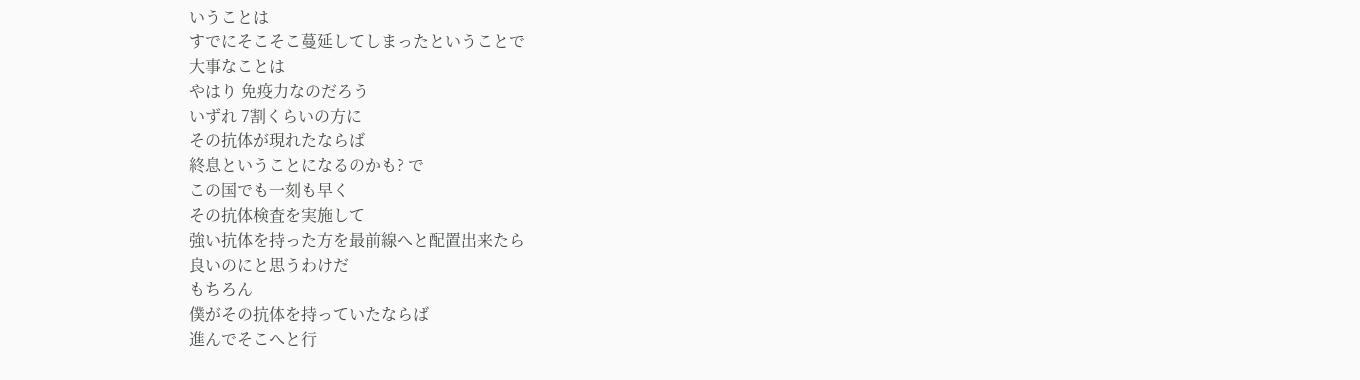いうことは
すでにそこそこ蔓延してしまったということで
大事なことは
やはり 免疫力なのだろう
いずれ 7割くらいの方に
その抗体が現れたならば
終息ということになるのかも? で
この国でも一刻も早く
その抗体検査を実施して
強い抗体を持った方を最前線へと配置出来たら
良いのにと思うわけだ
もちろん
僕がその抗体を持っていたならば
進んでそこへと行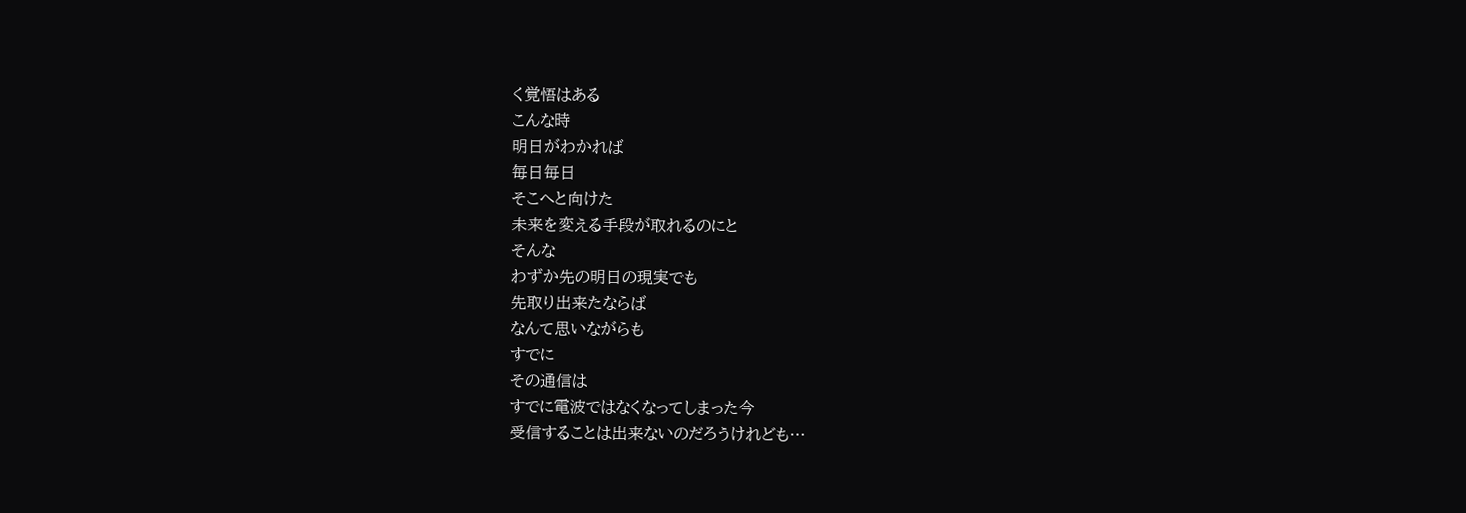く覚悟はある
こんな時
明日がわかれば
毎日毎日
そこへと向けた
未来を変える手段が取れるのにと
そんな
わずか先の明日の現実でも
先取り出来たならば
なんて思いながらも
すでに
その通信は
すでに電波ではなくなってしまった今
受信することは出来ないのだろうけれども…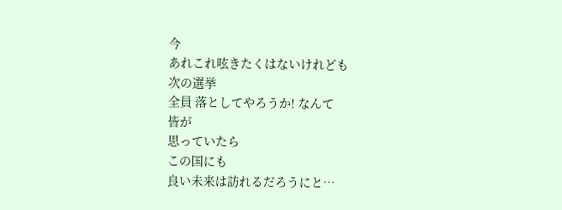今
あれこれ呟きたくはないけれども
次の選挙
全員 落としてやろうか! なんて
皆が
思っていたら
この国にも
良い未来は訪れるだろうにと…